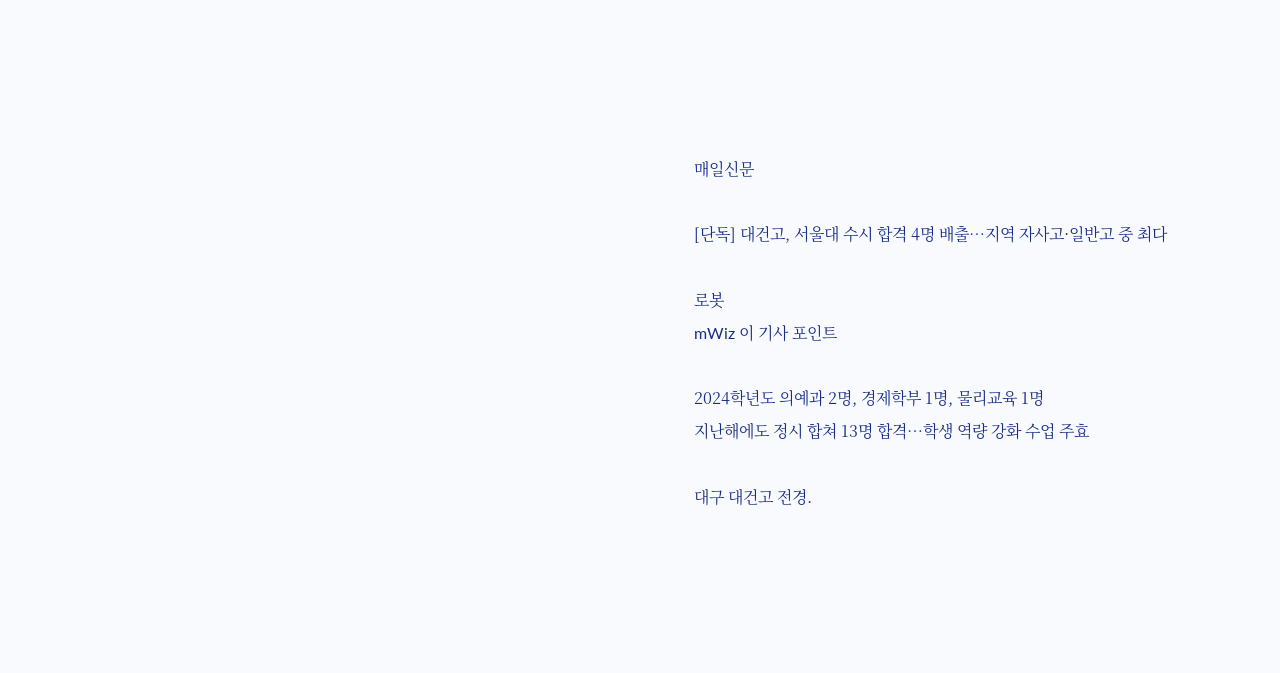매일신문

[단독] 대건고, 서울대 수시 합격 4명 배출…지역 자사고·일반고 중 최다

로봇
mWiz 이 기사 포인트

2024학년도 의예과 2명, 경제학부 1명, 물리교육 1명
지난해에도 정시 합쳐 13명 합격…학생 역량 강화 수업 주효

대구 대건고 전경.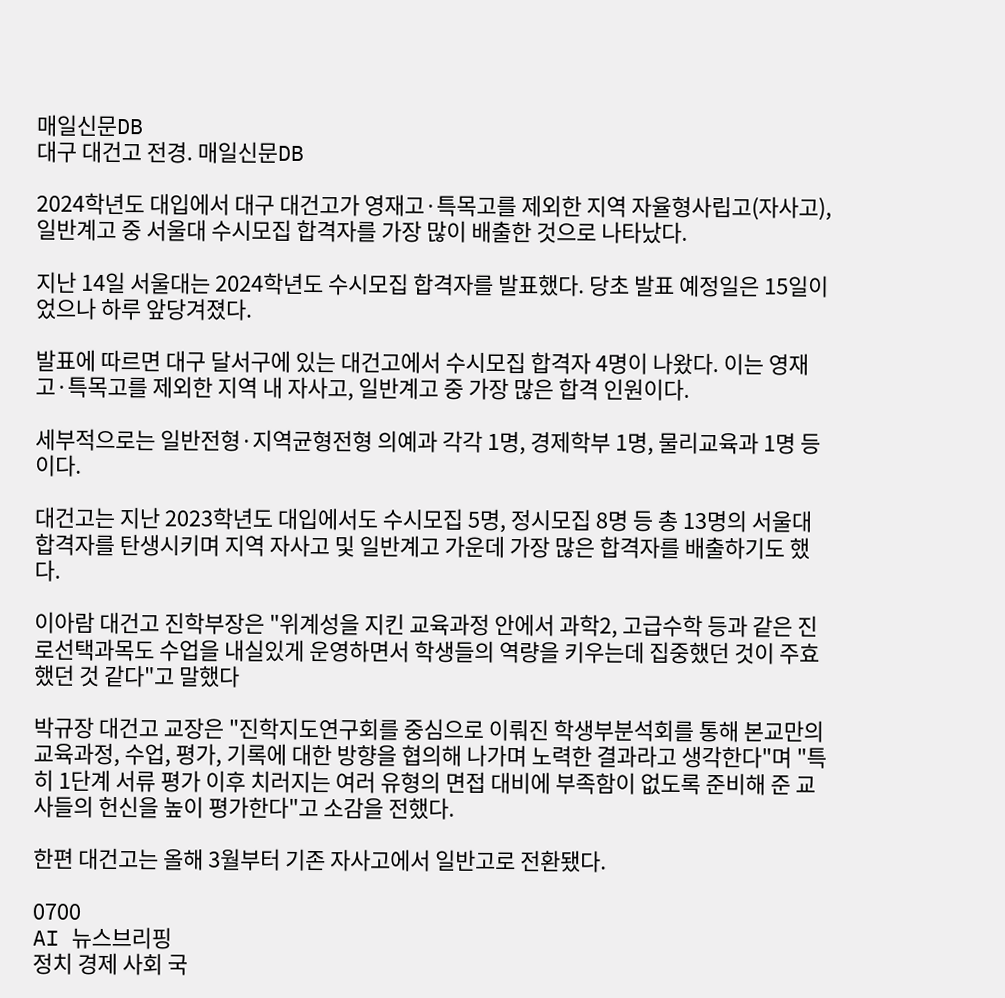매일신문DB
대구 대건고 전경. 매일신문DB

2024학년도 대입에서 대구 대건고가 영재고·특목고를 제외한 지역 자율형사립고(자사고), 일반계고 중 서울대 수시모집 합격자를 가장 많이 배출한 것으로 나타났다.

지난 14일 서울대는 2024학년도 수시모집 합격자를 발표했다. 당초 발표 예정일은 15일이었으나 하루 앞당겨졌다.

발표에 따르면 대구 달서구에 있는 대건고에서 수시모집 합격자 4명이 나왔다. 이는 영재고·특목고를 제외한 지역 내 자사고, 일반계고 중 가장 많은 합격 인원이다.

세부적으로는 일반전형·지역균형전형 의예과 각각 1명, 경제학부 1명, 물리교육과 1명 등이다.

대건고는 지난 2023학년도 대입에서도 수시모집 5명, 정시모집 8명 등 총 13명의 서울대 합격자를 탄생시키며 지역 자사고 및 일반계고 가운데 가장 많은 합격자를 배출하기도 했다.

이아람 대건고 진학부장은 "위계성을 지킨 교육과정 안에서 과학2, 고급수학 등과 같은 진로선택과목도 수업을 내실있게 운영하면서 학생들의 역량을 키우는데 집중했던 것이 주효했던 것 같다"고 말했다

박규장 대건고 교장은 "진학지도연구회를 중심으로 이뤄진 학생부분석회를 통해 본교만의 교육과정, 수업, 평가, 기록에 대한 방향을 협의해 나가며 노력한 결과라고 생각한다"며 "특히 1단계 서류 평가 이후 치러지는 여러 유형의 면접 대비에 부족함이 없도록 준비해 준 교사들의 헌신을 높이 평가한다"고 소감을 전했다.

한편 대건고는 올해 3월부터 기존 자사고에서 일반고로 전환됐다.

0700
AI 뉴스브리핑
정치 경제 사회 국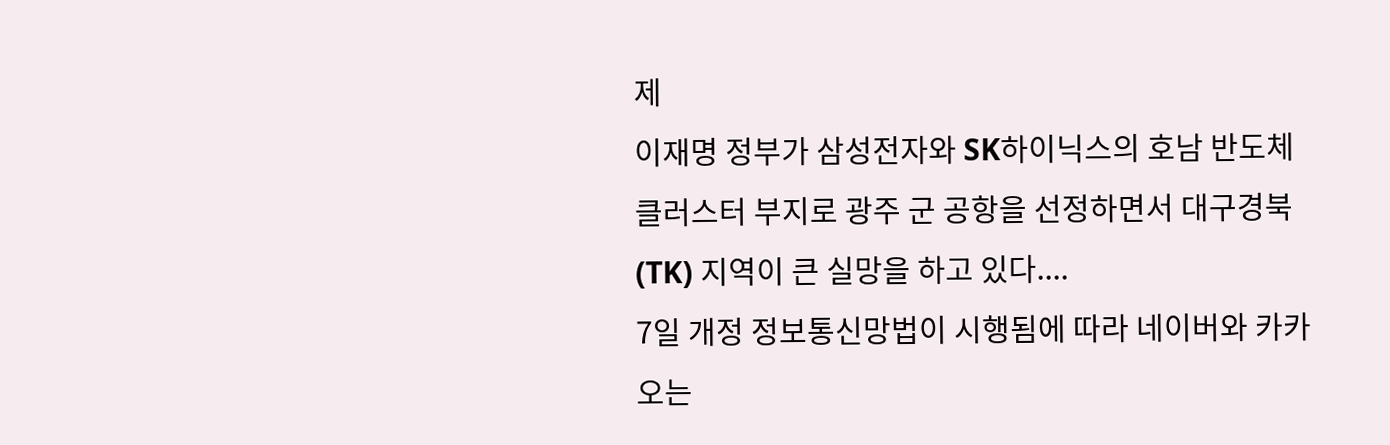제
이재명 정부가 삼성전자와 SK하이닉스의 호남 반도체 클러스터 부지로 광주 군 공항을 선정하면서 대구경북(TK) 지역이 큰 실망을 하고 있다....
7일 개정 정보통신망법이 시행됨에 따라 네이버와 카카오는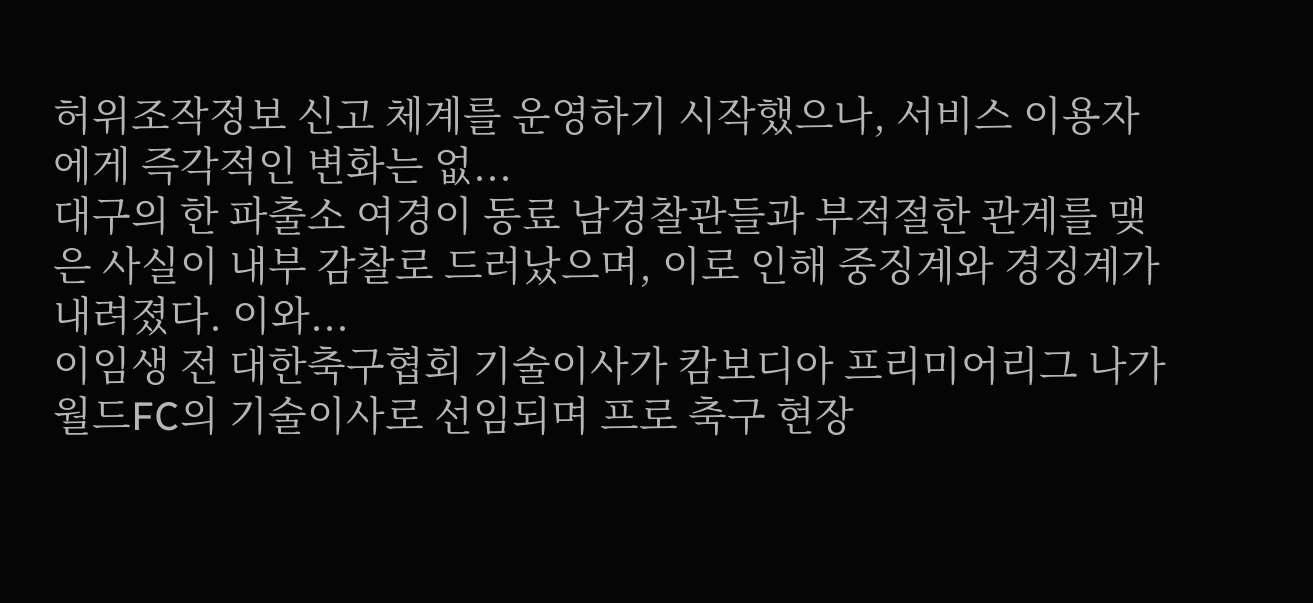허위조작정보 신고 체계를 운영하기 시작했으나, 서비스 이용자에게 즉각적인 변화는 없...
대구의 한 파출소 여경이 동료 남경찰관들과 부적절한 관계를 맺은 사실이 내부 감찰로 드러났으며, 이로 인해 중징계와 경징계가 내려졌다. 이와...
이임생 전 대한축구협회 기술이사가 캄보디아 프리미어리그 나가월드FC의 기술이사로 선임되며 프로 축구 현장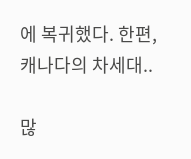에 복귀했다. 한편, 캐나다의 차세대..

많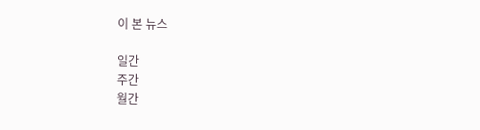이 본 뉴스

일간
주간
월간